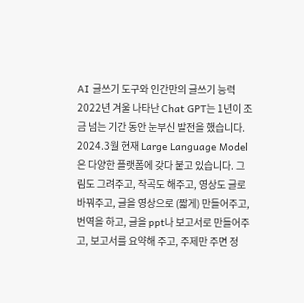AI 글쓰기 도구와 인간만의 글쓰기 능력
2022년 겨울 나타난 Chat GPT는 1년이 조금 넘는 기간 동안 눈부신 발전을 했습니다. 2024.3월 현재 Large Language Model은 다양한 플랫폼에 갖다 붙고 있습니다. 그림도 그려주고, 작곡도 해주고, 영상도 글로 바꿔주고, 글을 영상으로 (짧게) 만들어주고, 번역을 하고, 글을 ppt나 보고서로 만들어주고, 보고서를 요약해 주고, 주제만 주면 정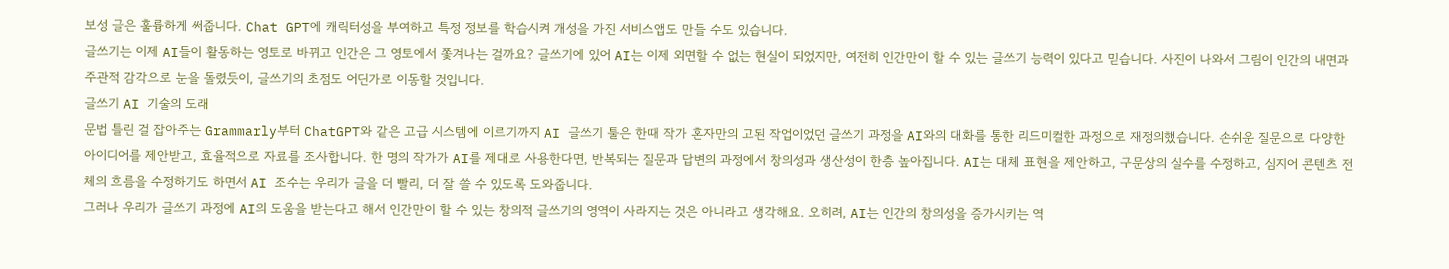보성 글은 훌륭하게 써줍니다. Chat GPT에 캐릭터성을 부여하고 특정 정보를 학습시켜 개성을 가진 서비스앱도 만들 수도 있습니다.
글쓰기는 이제 AI들이 활동하는 영토로 바뀌고 인간은 그 영토에서 쫓겨나는 걸까요? 글쓰기에 있어 AI는 이제 외면할 수 없는 현실이 되었지만, 여전히 인간만이 할 수 있는 글쓰기 능력이 있다고 믿습니다. 사진이 나와서 그림이 인간의 내면과 주관적 감각으로 눈을 돌렸듯이, 글쓰기의 초점도 어딘가로 이동할 것입니다.
글쓰기 AI 기술의 도래
문법 틀린 걸 잡아주는 Grammarly부터 ChatGPT와 같은 고급 시스템에 이르기까지 AI 글쓰기 툴은 한때 작가 혼자만의 고된 작업이었던 글쓰기 과정을 AI와의 대화를 통한 리드미컬한 과정으로 재정의했습니다. 손쉬운 질문으로 다양한 아이디어를 제안받고, 효율적으로 자료를 조사합니다. 한 명의 작가가 AI를 제대로 사용한다면, 반복되는 질문과 답변의 과정에서 창의성과 생산성이 한층 높아집니다. AI는 대체 표현을 제안하고, 구문상의 실수를 수정하고, 심지어 콘텐츠 전체의 흐름을 수정하기도 하면서 AI 조수는 우리가 글을 더 빨리, 더 잘 쓸 수 있도록 도와줍니다.
그러나 우리가 글쓰기 과정에 AI의 도움을 받는다고 해서 인간만이 할 수 있는 창의적 글쓰기의 영역이 사라지는 것은 아니라고 생각해요. 오히려, AI는 인간의 창의성을 증가시키는 역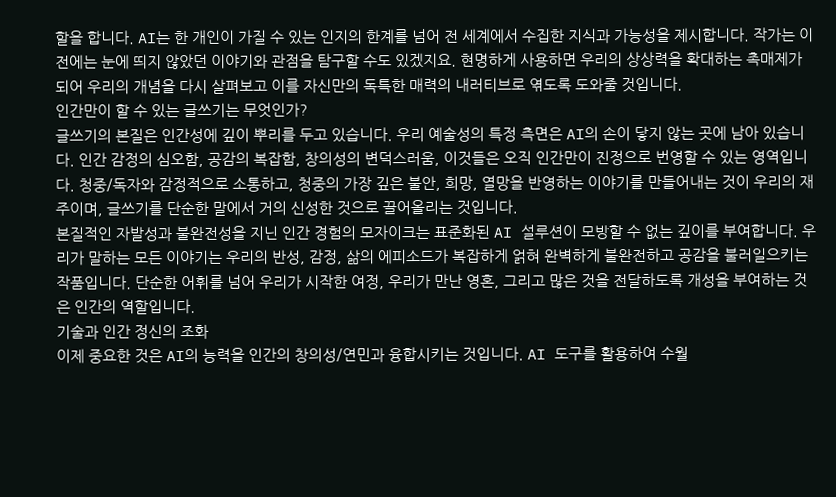할을 합니다. AI는 한 개인이 가질 수 있는 인지의 한계를 넘어 전 세계에서 수집한 지식과 가능성을 제시합니다. 작가는 이전에는 눈에 띄지 않았던 이야기와 관점을 탐구할 수도 있겠지요. 현명하게 사용하면 우리의 상상력을 확대하는 촉매제가 되어 우리의 개념을 다시 살펴보고 이를 자신만의 독특한 매력의 내러티브로 엮도록 도와줄 것입니다.
인간만이 할 수 있는 글쓰기는 무엇인가?
글쓰기의 본질은 인간성에 깊이 뿌리를 두고 있습니다. 우리 예술성의 특정 측면은 AI의 손이 닿지 않는 곳에 남아 있습니다. 인간 감정의 심오함, 공감의 복잡함, 창의성의 변덕스러움, 이것들은 오직 인간만이 진정으로 번영할 수 있는 영역입니다. 청중/독자와 감정적으로 소통하고, 청중의 가장 깊은 불안, 희망, 열망을 반영하는 이야기를 만들어내는 것이 우리의 재주이며, 글쓰기를 단순한 말에서 거의 신성한 것으로 끌어올리는 것입니다.
본질적인 자발성과 불완전성을 지닌 인간 경험의 모자이크는 표준화된 AI 설루션이 모방할 수 없는 깊이를 부여합니다. 우리가 말하는 모든 이야기는 우리의 반성, 감정, 삶의 에피소드가 복잡하게 얽혀 완벽하게 불완전하고 공감을 불러일으키는 작품입니다. 단순한 어휘를 넘어 우리가 시작한 여정, 우리가 만난 영혼, 그리고 많은 것을 전달하도록 개성을 부여하는 것은 인간의 역할입니다.
기술과 인간 정신의 조화
이제 중요한 것은 AI의 능력을 인간의 창의성/연민과 융합시키는 것입니다. AI 도구를 활용하여 수월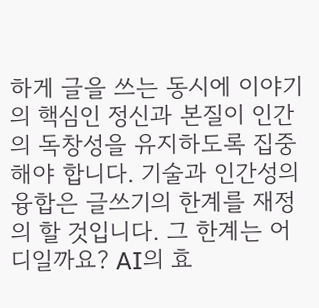하게 글을 쓰는 동시에 이야기의 핵심인 정신과 본질이 인간의 독창성을 유지하도록 집중해야 합니다. 기술과 인간성의 융합은 글쓰기의 한계를 재정의 할 것입니다. 그 한계는 어디일까요? AI의 효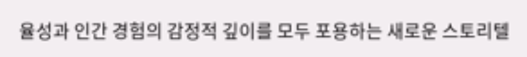율성과 인간 경험의 감정적 깊이를 모두 포용하는 새로운 스토리텔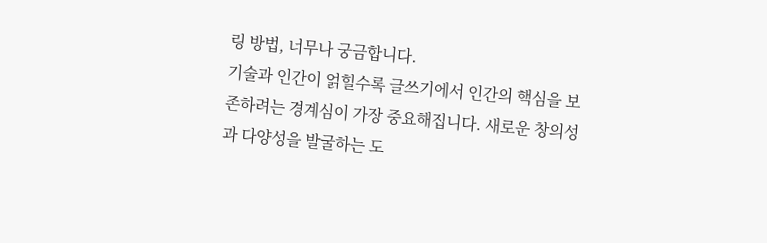링 방법, 너무나 궁금합니다.
기술과 인간이 얽힐수록 글쓰기에서 인간의 핵심을 보존하려는 경계심이 가장 중요해집니다. 새로운 창의성과 다양성을 발굴하는 도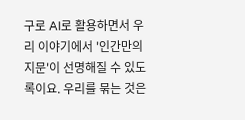구로 AI로 활용하면서 우리 이야기에서 '인간만의 지문'이 선명해질 수 있도록이요. 우리를 묶는 것은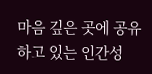마음 깊은 곳에 공유하고 있는 인간성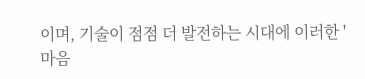이며, 기술이 점점 더 발전하는 시대에 이러한 '마음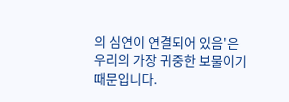의 심연이 연결되어 있음'은 우리의 가장 귀중한 보물이기 때문입니다.